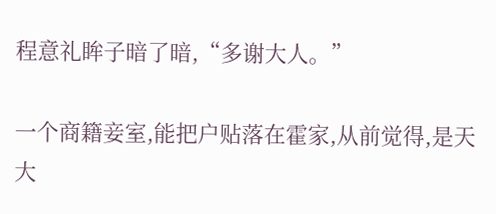程意礼眸子暗了暗,“多谢大人。”

一个商籍妾室,能把户贴落在霍家,从前觉得,是天大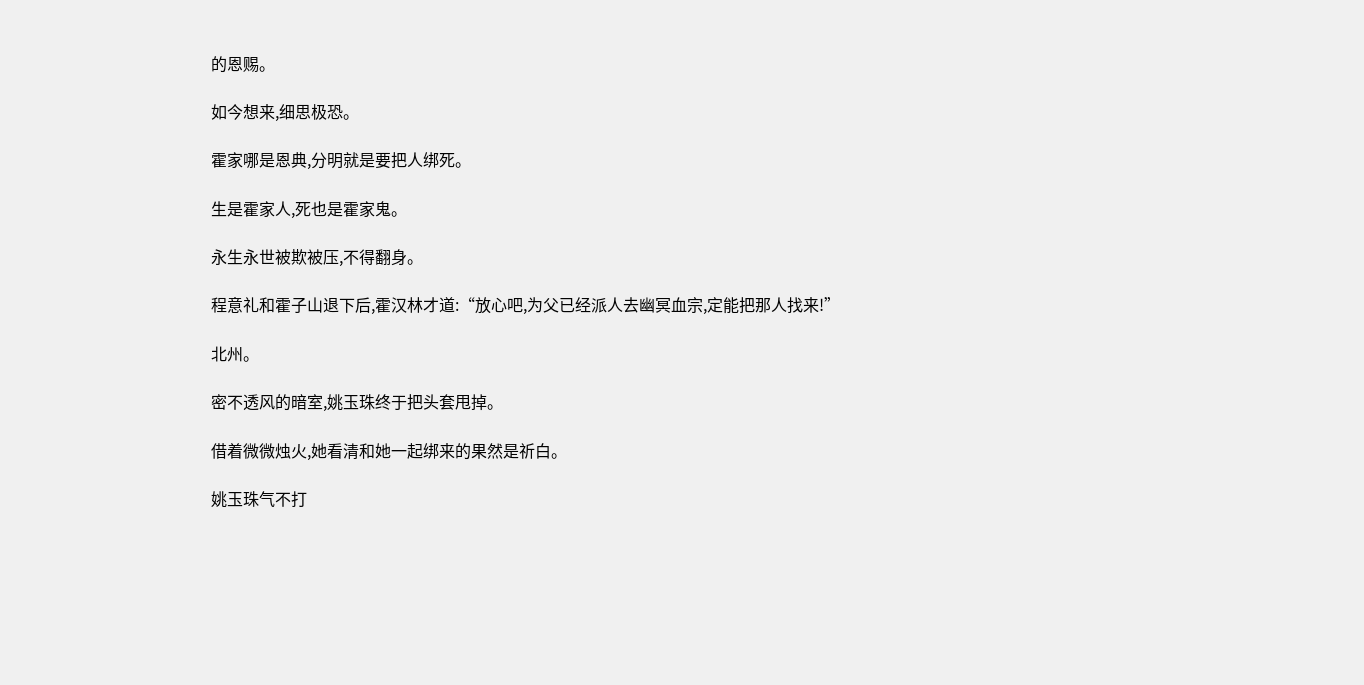的恩赐。

如今想来,细思极恐。

霍家哪是恩典,分明就是要把人绑死。

生是霍家人,死也是霍家鬼。

永生永世被欺被压,不得翻身。

程意礼和霍子山退下后,霍汉林才道:“放心吧,为父已经派人去幽冥血宗,定能把那人找来!”

北州。

密不透风的暗室,姚玉珠终于把头套甩掉。

借着微微烛火,她看清和她一起绑来的果然是祈白。

姚玉珠气不打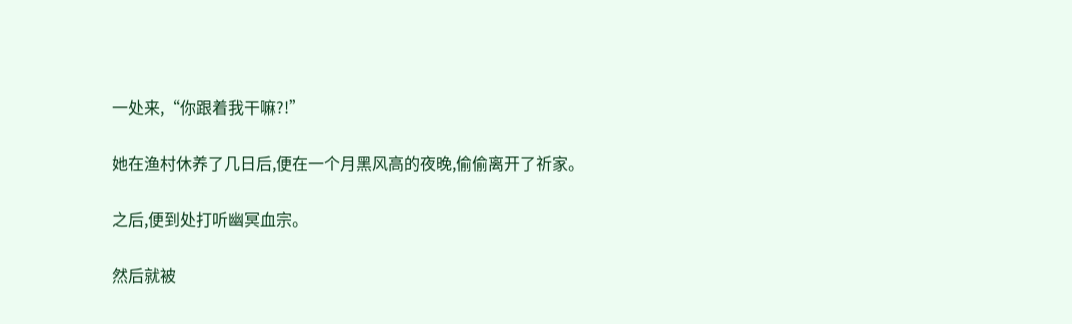一处来,“你跟着我干嘛?!”

她在渔村休养了几日后,便在一个月黑风高的夜晚,偷偷离开了祈家。

之后,便到处打听幽冥血宗。

然后就被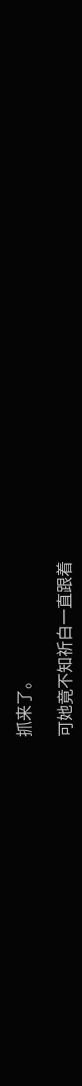抓来了。

可她竟不知祈白一直跟着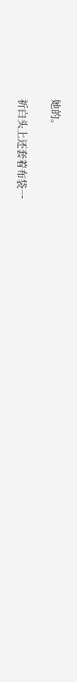她的。

祈白头上还套着布袋一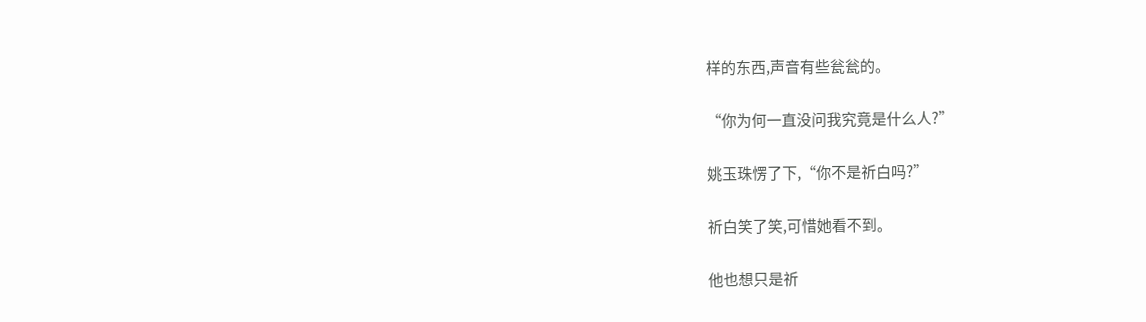样的东西,声音有些瓮瓮的。

“你为何一直没问我究竟是什么人?”

姚玉珠愣了下,“你不是祈白吗?”

祈白笑了笑,可惜她看不到。

他也想只是祈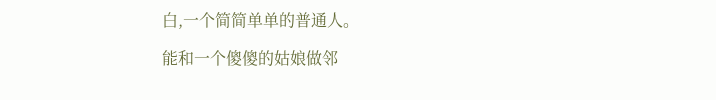白,一个简简单单的普通人。

能和一个傻傻的姑娘做邻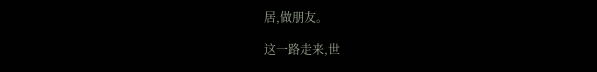居,做朋友。

这一路走来,世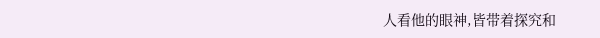人看他的眼神,皆带着探究和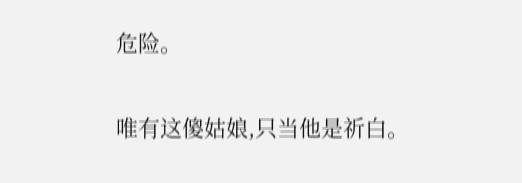危险。

唯有这傻姑娘,只当他是祈白。